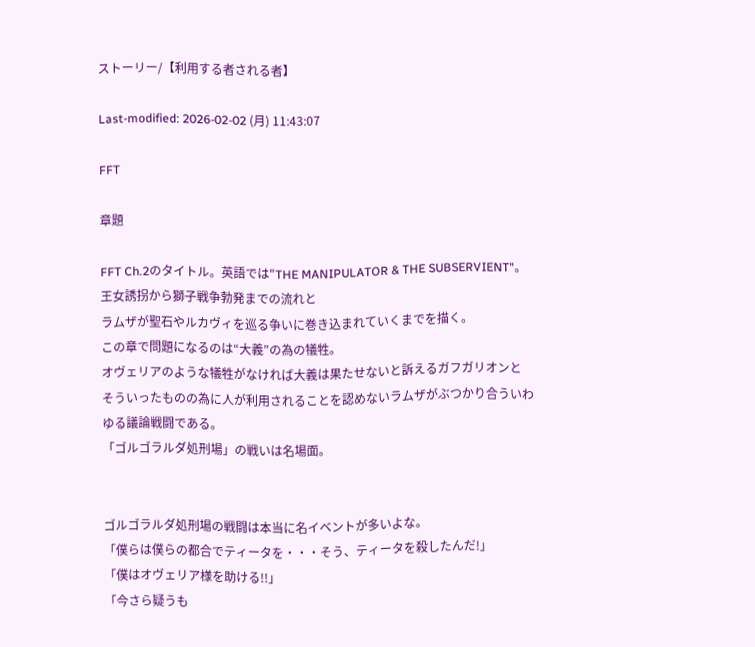ストーリー/【利用する者される者】

Last-modified: 2026-02-02 (月) 11:43:07

FFT

章題

FFT Ch.2のタイトル。英語では"THE MANIPULATOR & THE SUBSERVIENT"。
王女誘拐から獅子戦争勃発までの流れと
ラムザが聖石やルカヴィを巡る争いに巻き込まれていくまでを描く。
この章で問題になるのは“大義”の為の犠牲。
オヴェリアのような犠牲がなければ大義は果たせないと訴えるガフガリオンと
そういったものの為に人が利用されることを認めないラムザがぶつかり合ういわゆる議論戦闘である。
「ゴルゴラルダ処刑場」の戦いは名場面。


ゴルゴラルダ処刑場の戦闘は本当に名イベントが多いよな。
「僕らは僕らの都合でティータを・・・そう、ティータを殺したんだ!」
「僕はオヴェリア様を助ける!!」
「今さら疑うも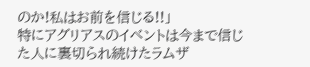のか!私はお前を信じる!!」
特にアグリアスのイベントは今まで信じた人に裏切られ続けたラムザ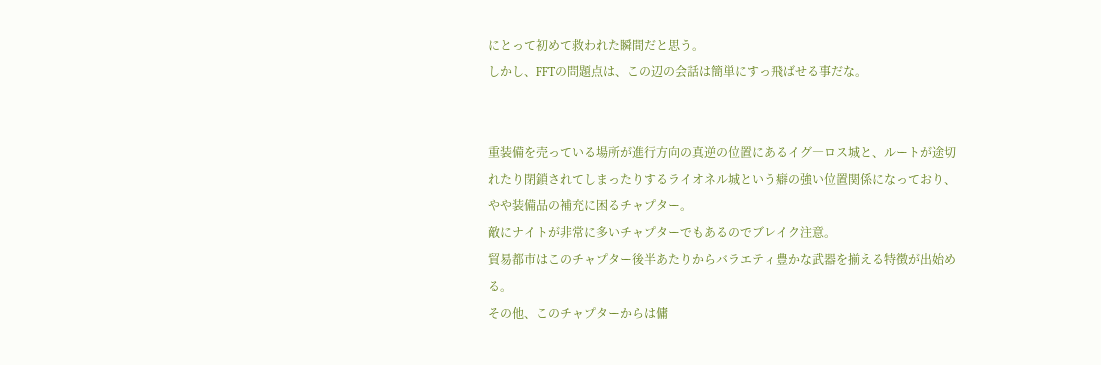にとって初めて救われた瞬間だと思う。
しかし、FFTの問題点は、この辺の会話は簡単にすっ飛ばせる事だな。


重装備を売っている場所が進行方向の真逆の位置にあるイグ―ロス城と、ルートが途切れたり閉鎖されてしまったりするライオネル城という癖の強い位置関係になっており、やや装備品の補充に困るチャプター。
敵にナイトが非常に多いチャプターでもあるのでブレイク注意。
貿易都市はこのチャプター後半あたりからバラエティ豊かな武器を揃える特徴が出始める。
その他、このチャプターからは傭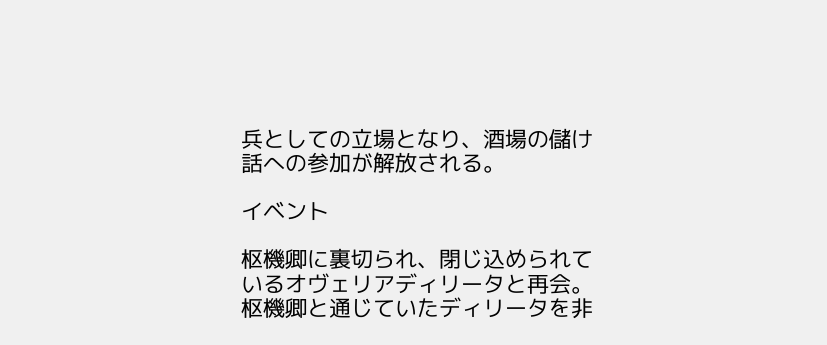兵としての立場となり、酒場の儲け話への参加が解放される。

イベント

枢機卿に裏切られ、閉じ込められているオヴェリアディリータと再会。
枢機卿と通じていたディリータを非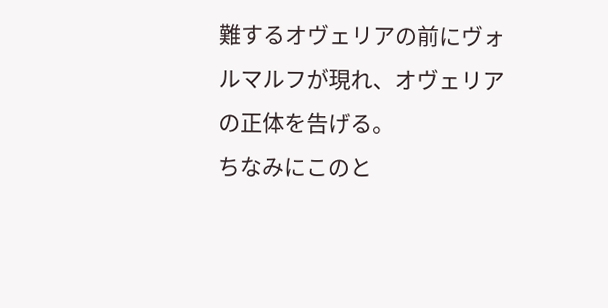難するオヴェリアの前にヴォルマルフが現れ、オヴェリアの正体を告げる。
ちなみにこのと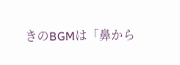きのBGMは「鼻から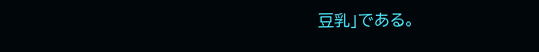豆乳」である。